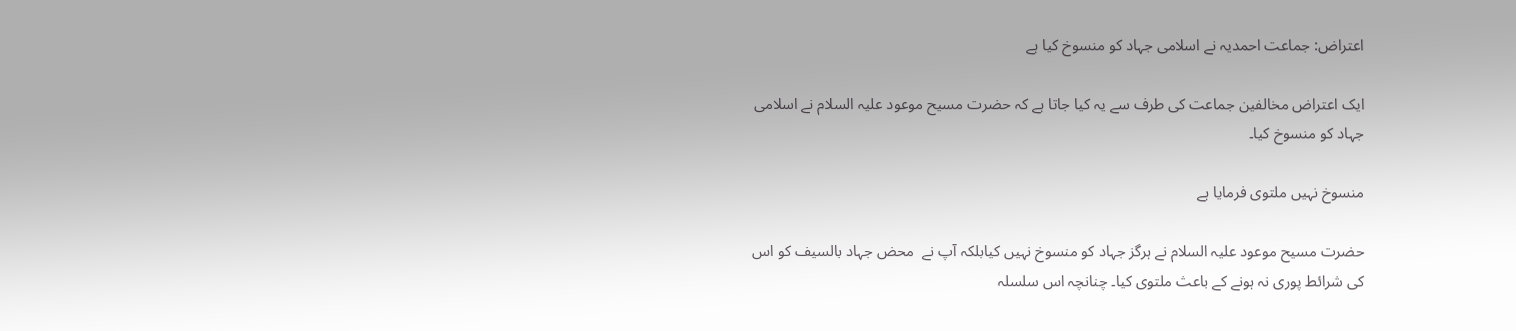اعتراض: جماعت احمدیہ نے اسلامی جہاد کو منسوخ کیا ہے

ایک اعتراض مخالفین جماعت کی طرف سے یہ کیا جاتا ہے کہ حضرت مسیح موعود علیہ السلام نے اسلامی جہاد کو منسوخ کیا۔

منسوخ نہیں ملتوی فرمایا ہے

حضرت مسیح موعود علیہ السلام نے ہرگز جہاد کو منسوخ نہیں کیابلکہ آپ نے  محض جہاد بالسیف کو اس کی شرائط پوری نہ ہونے کے باعث ملتوی کیا۔ چنانچہ اس سلسلہ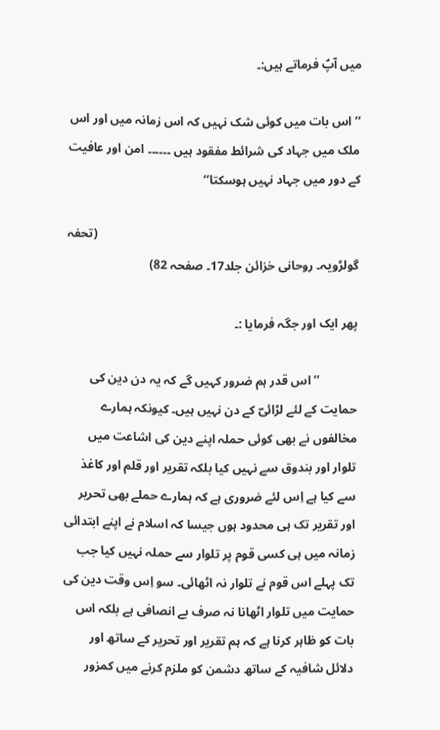میں آپؑ فرماتے ہیں:۔

’’اس بات میں کوئی شک نہیں کہ اس زمانہ میں اور اس ملک میں جہاد کی شرائط مفقود ہیں ۔۔۔۔۔۔ امن اور عافیت کے دور میں جہاد نہیں ہوسکتا‘‘

                                                                                    (تحفہ گولڑویہ۔ روحانی خزائن جلد17۔ صفحہ 82)

پھر ایک اور جگہ فرمایا :۔

            ’’اس قدر ہم ضرور کہیں گے کہ یہ دن دین کی حمایت کے لئے لڑائیؔ کے دن نہیں ہیں۔ کیونکہ ہمارے مخالفوں نے بھی کوئی حملہ اپنے دین کی اشاعت میں تلوار اور بندوق سے نہیں کیا بلکہ تقریر اور قلم اور کاغذ سے کیا ہے اِس لئے ضروری ہے کہ ہمارے حملے بھی تحریر اور تقریر تک ہی محدود ہوں جیسا کہ اسلام نے اپنے ابتدائی زمانہ میں ہی کسی قوم پر تلوار سے حملہ نہیں کیا جب تک پہلے اس قوم نے تلوار نہ اٹھائی۔ سو اِس وقت دین کی حمایت میں تلوار اٹھانا نہ صرف بے انصافی ہے بلکہ اس بات کو ظاہر کرنا ہے کہ ہم تقریر اور تحریر کے ساتھ اور دلائل شافیہ کے ساتھ دشمن کو ملزم کرنے میں کمزور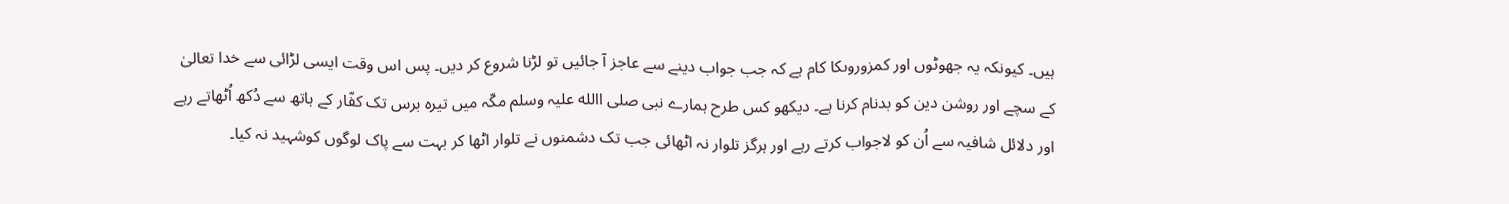ہیں۔ کیونکہ یہ جھوٹوں اور کمزوروںکا کام ہے کہ جب جواب دینے سے عاجز آ جائیں تو لڑنا شروع کر دیں۔ پس اس وقت ایسی لڑائی سے خدا تعالیٰ کے سچے اور روشن دین کو بدنام کرنا ہے۔ دیکھو کس طرح ہمارے نبی صلی االله علیہ وسلم مکّہ میں تیرہ برس تک کفّار کے ہاتھ سے دُکھ اُٹھاتے رہے اور دلائل شافیہ سے اُن کو لاجواب کرتے رہے اور ہرگز تلوار نہ اٹھائی جب تک دشمنوں نے تلوار اٹھا کر بہت سے پاک لوگوں کوشہید نہ کیا۔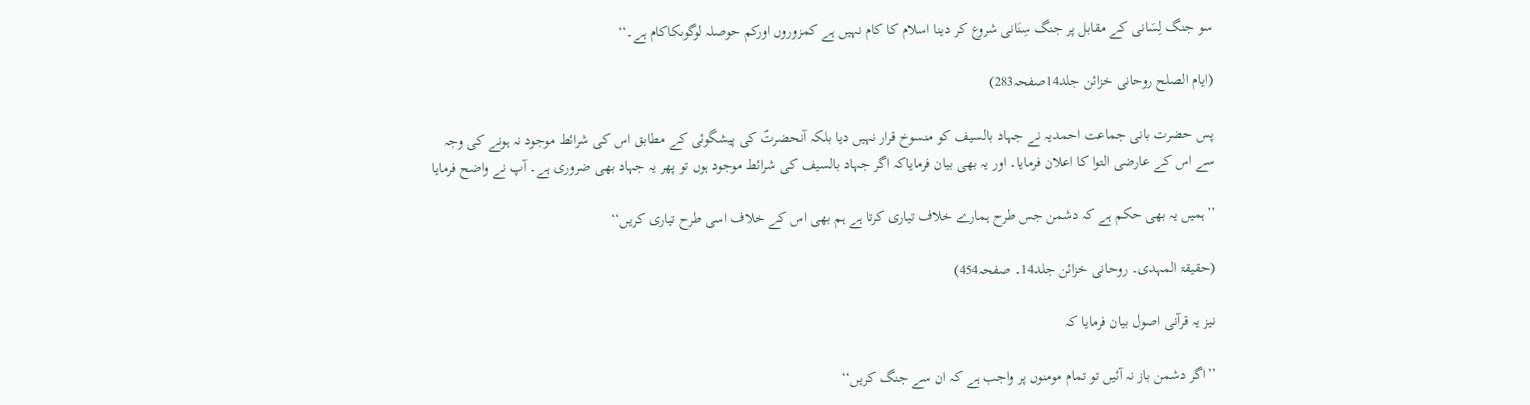سو جنگ لِسَانی کے مقابل پر جنگ سِنَانی شروع کر دینا اسلام کا کام نہیں ہے کمزوروں اورکم حوصلہ لوگوںکاکام ہے۔‘‘

(ایام الصلح روحانی خزائن جلد14صفحہ283)

پس حضرت بانی جماعت احمدیہ نے جہاد بالسیف کو منسوخ قرار نہیں دیا بلکہ آنحضرتؐ کی پیشگوئی کے مطابق اس کی شرائط موجود نہ ہونے کی وجہ سے اس کے عارضی التوا کا اعلان فرمایا۔ اور یہ بھی بیان فرمایاکہ اگر جہاد بالسیف کی شرائط موجود ہوں تو پھر یہ جہاد بھی ضروری ہے۔ آپ نے واضح فرمایا

’’ہمیں یہ بھی حکم ہے کہ دشمن جس طرح ہمارے خلاف تیاری کرتا ہے ہم بھی اس کے خلاف اسی طرح تیاری کریں‘‘

(حقیقۃ المہدی۔ روحانی خزائن جلد14۔ صفحہ454)

نیز یہ قرآنی اصول بیان فرمایا کہ

’’اگر دشمن باز نہ آئیں تو تمام مومنوں پر واجب ہے کہ ان سے جنگ کریں‘‘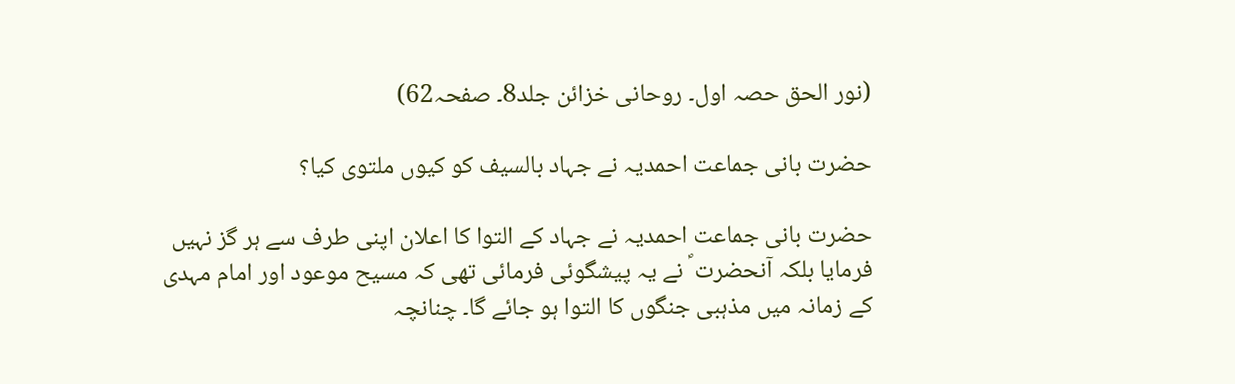(نور الحق حصہ اول۔ روحانی خزائن جلد8۔ صفحہ62)

حضرت بانی جماعت احمدیہ نے جہاد بالسیف کو کیوں ملتوی کیا؟

حضرت بانی جماعت احمدیہ نے جہاد کے التوا کا اعلان اپنی طرف سے ہر گز نہیں فرمایا بلکہ آنحضرت ؐ نے یہ پیشگوئی فرمائی تھی کہ مسیح موعود اور امام مہدی کے زمانہ میں مذہبی جنگوں کا التوا ہو جائے گا۔ چنانچہ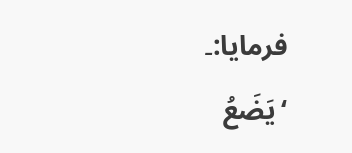فرمایا:۔
‘یَضَعُ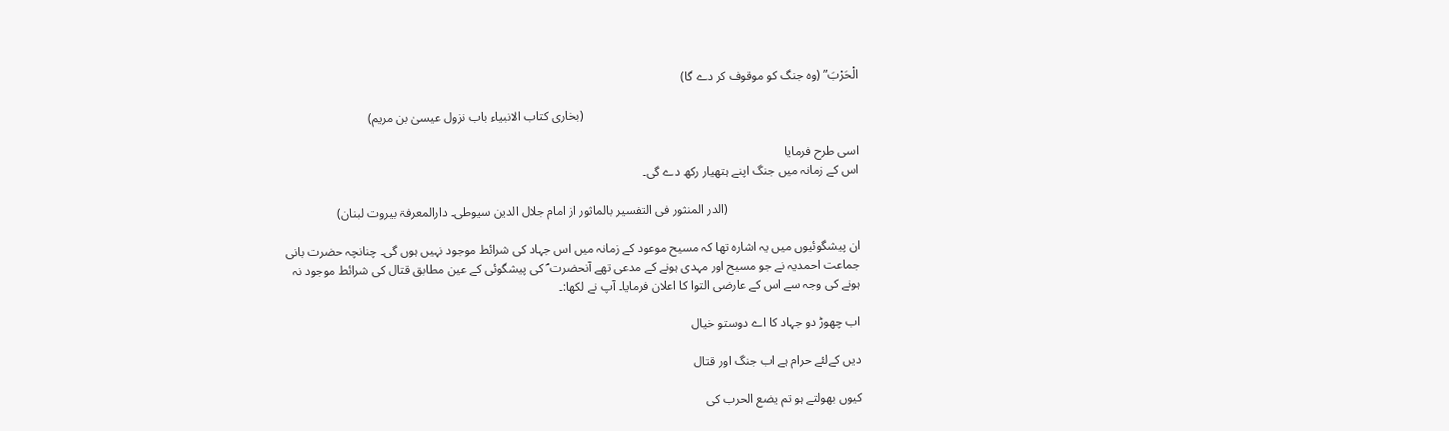الْحَرْبَ” (وہ جنگ کو موقوف کر دے گا)

                                                                                        (بخاری کتاب الانبیاء باب نزول عیسیٰ بن مریم)

اسی طرح فرمایا
اس کے زمانہ میں جنگ اپنے ہتھیار رکھ دے گی۔

                                          (الدر المنثور فی التفسیر بالماثور از امام جلال الدین سیوطی۔ دارالمعرفۃ بیروت لبنان)

ان پیشگوئیوں میں یہ اشارہ تھا کہ مسیح موعود کے زمانہ میں اس جہاد کی شرائط موجود نہیں ہوں گی۔ چنانچہ حضرت بانی جماعت احمدیہ نے جو مسیح اور مہدی ہونے کے مدعی تھے آنحضرت ؐ کی پیشگوئی کے عین مطابق قتال کی شرائط موجود نہ ہونے کی وجہ سے اس کے عارضی التوا کا اعلان فرمایا۔ آپ نے لکھا:۔

اب چھوڑ دو جہاد کا اے دوستو خیال

دیں کےلئے حرام ہے اب جنگ اور قتال

کیوں بھولتے ہو تم یضع الحرب کی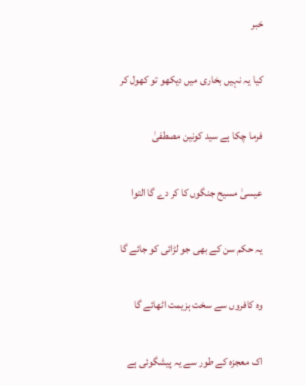خبر

کیا یہ نہیں بخاری میں دیکھو تو کھول کر

فرما چکا ہے سید کونین مصطفیٰ

عیسیٰ مسیح جنگوں کا کر دے گا التوا

یہ حکم سن کے بھی جو لڑائی کو جائے گا

وہ کافروں سے سخت ہزیمت اٹھائے گا

اک معجزہ کے طور سے یہ پیشگوئی ہے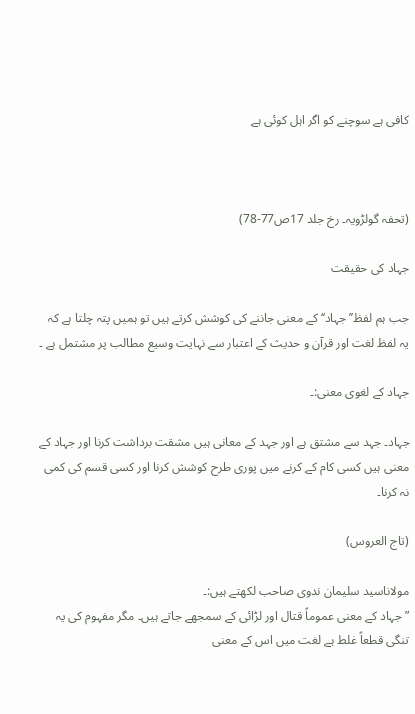کافی ہے سوچنے کو اگر اہل کوئی ہے



(تحفہ گولڑویہ۔ رخ جلد 17ص77-78)

جہاد کی حقیقت

جب ہم لفظ’’ جہاد‘‘ کے معنی جاننے کی کوشش کرتے ہیں تو ہمیں پتہ چلتا ہے کہ یہ لفظ لغت اور قرآن و حدیث کے اعتبار سے نہایت وسیع مطالب پر مشتمل ہے ۔

جہاد کے لغوی معنی:۔

جہاد۔ جہد سے مشتق ہے اور جہد کے معانی ہیں مشقت برداشت کرنا اور جہاد کے معنی ہیں کسی کام کے کرنے میں پوری طرح کوشش کرنا اور کسی قسم کی کمی نہ کرنا۔

(تاج العروس)

مولاناسید سلیمان ندوی صاحب لکھتے ہیں:۔
”جہاد کے معنی عموماً قتال اور لڑائی کے سمجھے جاتے ہیں۔ مگر مفہوم کی یہ تنگی قطعاً غلط ہے لغت میں اس کے معنی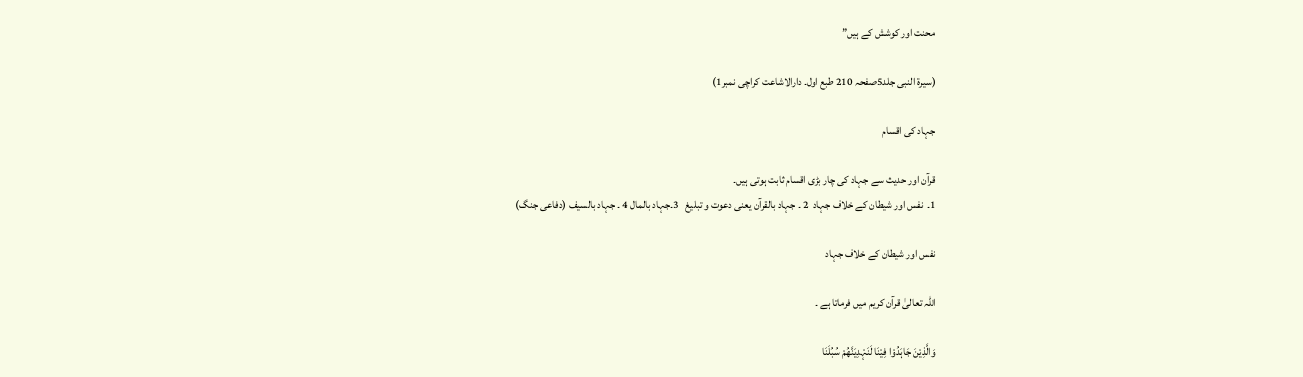محنت اور کوشش کے ہیں”

(سیرۃ النبی جلد5صفحہ 210 طبع اول۔ دارالاشاعت کراچی نمبر1)

جہاد کی اقسام

قرآن اور حدیث سے جہاد کی چار بڑی اقسام ثابت ہوتی ہیں۔
1۔  نفس اور شیطان کے خلاف جہاد  2 ۔ جہاد بالقرآن یعنی دعوت و تبلیغ   3۔جہاد بالمال 4 ۔ جہاد بالسیف (دفاعی جنگ)

نفس اور شیطان کے خلاف جہاد

اللہ تعالیٰ قرآن کریم میں فرماتا ہے ۔

وَالَّذِیْنَ جَاہَدُوْا فِیْنَا لَنَہْدِیَنَّھُمْ سُبُلَنَا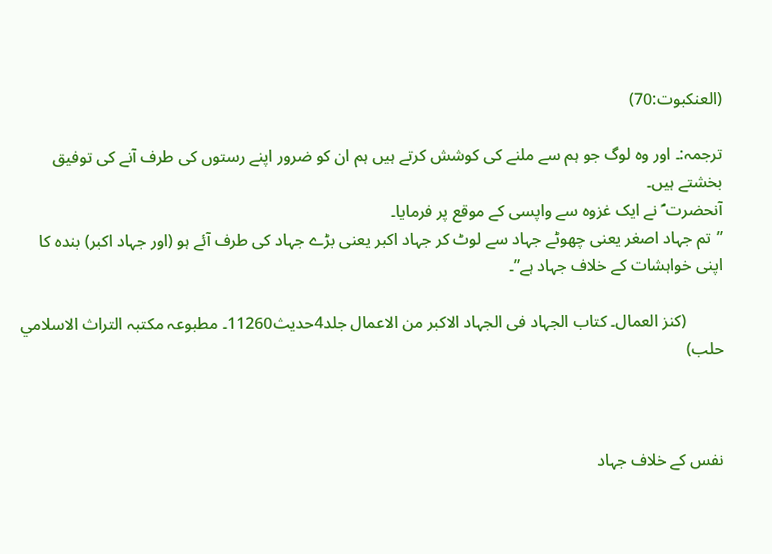(العنکبوت:70)

ترجمہ:۔ اور وہ لوگ جو ہم سے ملنے کی کوشش کرتے ہیں ہم ان کو ضرور اپنے رستوں کی طرف آنے کی توفیق بخشتے ہیں۔
آنحضرت ؐ نے ایک غزوہ سے واپسی کے موقع پر فرمایا۔
”تم جہاد اصغر یعنی چھوٹے جہاد سے لوٹ کر جہاد اکبر یعنی بڑے جہاد کی طرف آئے ہو (اور جہاد اکبر) بندہ کا اپنی خواہشات کے خلاف جہاد ہے”۔

         (کنز العمال۔ کتاب الجہاد فی الجہاد الاکبر من الاعمال جلد4حدیث11260۔ مطبوعہ مکتبہ التراث الاسلامي حلب)



نفس کے خلاف جہاد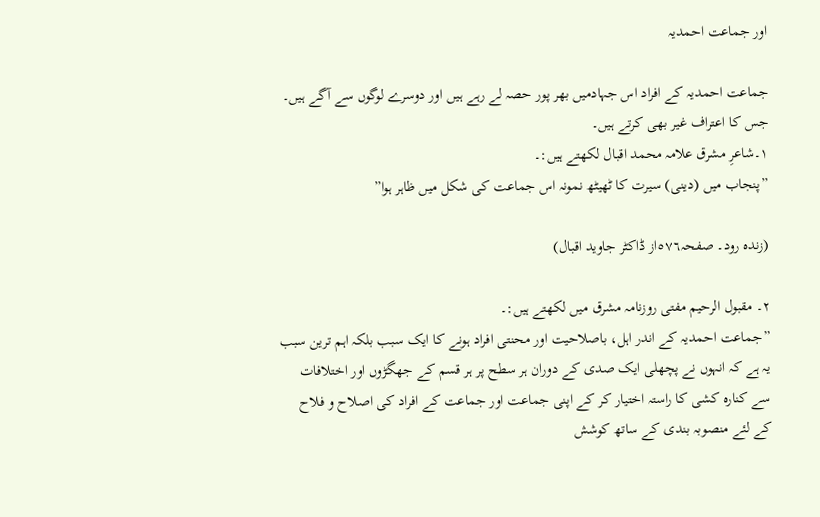اور جماعت احمدیہ

جماعت احمدیہ کے افراد اس جہادمیں بھر پور حصہ لے رہے ہیں اور دوسرے لوگوں سے آگے ہیں۔ جس کا اعتراف غیر بھی کرتے ہیں۔
١۔شاعرِ مشرق علامہ محمد اقبال لکھتے ہیں:۔
”پنجاب میں (دینی) سیرت کا ٹھیٹھ نمونہ اس جماعت کی شکل میں ظاہر ہوا”

(زندہ رود۔ صفحہ٥٧٦از ڈاکٹر جاوید اقبال)

٢۔ مقبول الرحیم مفتی روزنامہ مشرق میں لکھتے ہیں:۔
”جماعت احمدیہ کے اندر اہل، باصلاحیت اور محنتی افراد ہونے کا ایک سبب بلکہ اہم ترین سبب یہ ہے کہ انہوں نے پچھلی ایک صدی کے دوران ہر سطح پر ہر قسم کے جھگڑوں اور اختلافات سے کنارہ کشی کا راستہ اختیار کر کے اپنی جماعت اور جماعت کے افراد کی اصلاح و فلاح کے لئے منصوبہ بندی کے ساتھ کوشش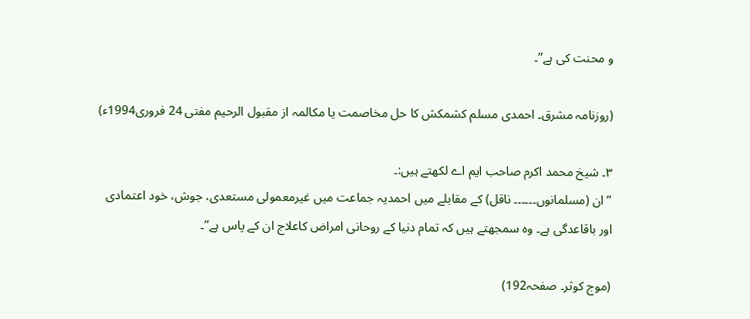و محنت کی ہے”۔

(روزنامہ مشرق۔ احمدی مسلم کشمکش کا حل مخاصمت یا مکالمہ از مقبول الرحیم مفتی 24 فروری1994ء)

٣۔ شیخ محمد اکرم صاحب ایم اے لکھتے ہیں:۔
”ان (مسلمانوں۔۔۔۔۔۔ ناقل) کے مقابلے میں احمدیہ جماعت میں غیرمعمولی مستعدی، جوش، خود اعتمادی اور باقاعدگی ہے۔ وہ سمجھتے ہیں کہ تمام دنیا کے روحانی امراض کاعلاج ان کے پاس ہے”۔

(موج کوثر۔ صفحہ192)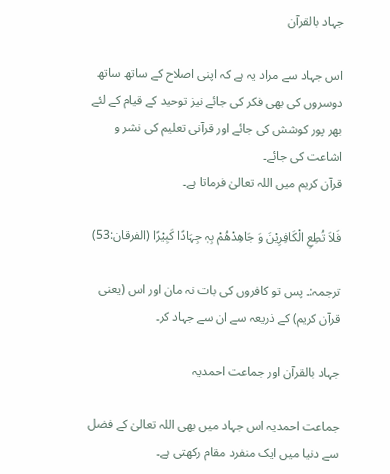جہاد بالقرآن

اس جہاد سے مراد یہ ہے کہ اپنی اصلاح کے ساتھ ساتھ دوسروں کی بھی فکر کی جائے نیز توحید کے قیام کے لئے بھر پور کوشش کی جائے اور قرآنی تعلیم کی نشر و اشاعت کی جائے۔
قرآن کریم میں اللہ تعالیٰ فرماتا ہے۔

فَلاَ تُطِعِ الْکَافِرِیْنَ وَ جَاھِدْھُمْ بِہٖ جِہَادًا کَبِیْرًا (الفرقان:53)

ترجمہ:۔ پس تو کافروں کی بات نہ مان اور اس (یعنی قرآن کریم) کے ذریعہ سے ان سے جہاد کر۔

جہاد بالقرآن اور جماعت احمدیہ

جماعت احمدیہ اس جہاد میں بھی اللہ تعالیٰ کے فضل سے دنیا میں ایک منفرد مقام رکھتی ہے۔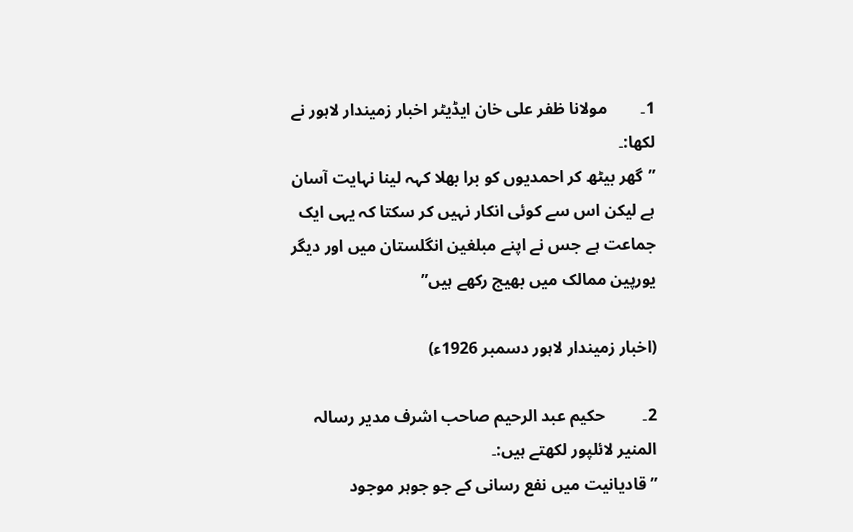1۔        مولانا ظفر علی خان ایڈیٹر اخبار زمیندار لاہور نے لکھا:۔
”گھر بیٹھ کر احمدیوں کو برا بھلا کہہ لینا نہایت آسان ہے لیکن اس سے کوئی انکار نہیں کر سکتا کہ یہی ایک جماعت ہے جس نے اپنے مبلغین انگلستان میں اور دیگر یورپین ممالک میں بھیج رکھے ہیں”

(اخبار زمیندار لاہور دسمبر 1926ء)

2۔         حکیم عبد الرحیم صاحب اشرف مدیر رسالہ المنیر لائلپور لکھتے ہیں:۔
”قادیانیت میں نفع رسانی کے جو جوہر موجود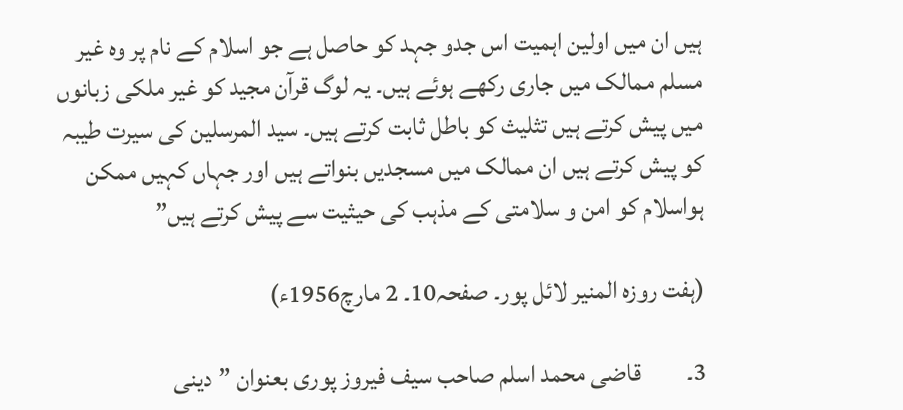ہیں ان میں اولین اہمیت اس جدو جہد کو حاصل ہے جو اسلام کے نام پر وہ غیر مسلم ممالک میں جاری رکھے ہوئے ہیں۔ یہ لوگ قرآن مجید کو غیر ملکی زبانوں میں پیش کرتے ہیں تثلیث کو باطل ثابت کرتے ہیں۔ سید المرسلین کی سیرت طیبہ کو پیش کرتے ہیں ان ممالک میں مسجدیں بنواتے ہیں اور جہاں کہیں ممکن ہواسلام کو امن و سلامتی کے مذہب کی حیثیت سے پیش کرتے ہیں”

(ہفت روزہ المنیر لائل پور۔ صفحہ10۔ 2 مارچ1956ء)

3۔         قاضی محمد اسلم صاحب سیف فیروز پوری بعنوان ”دینی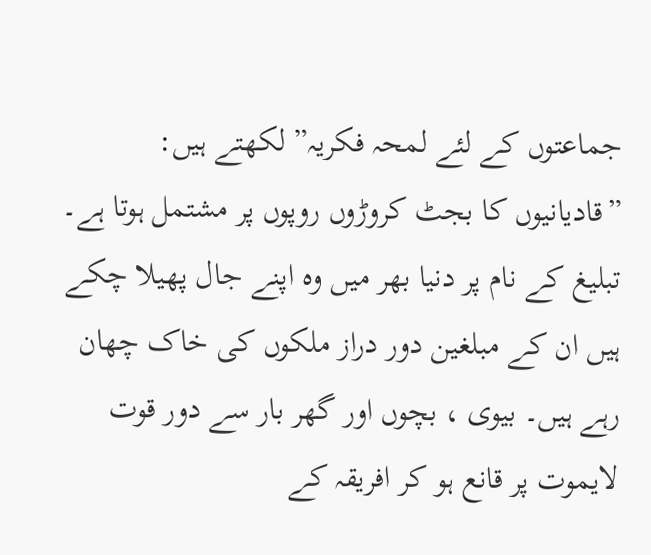جماعتوں کے لئے لمحہ فکریہ” لکھتے ہیں:
”قادیانیوں کا بجٹ کروڑوں روپوں پر مشتمل ہوتا ہے۔ تبلیغ کے نام پر دنیا بھر میں وہ اپنے جال پھیلا چکے ہیں ان کے مبلغین دور دراز ملکوں کی خاک چھان رہے ہیں۔ بیوی ، بچوں اور گھر بار سے دور قوت لایموت پر قانع ہو کر افریقہ کے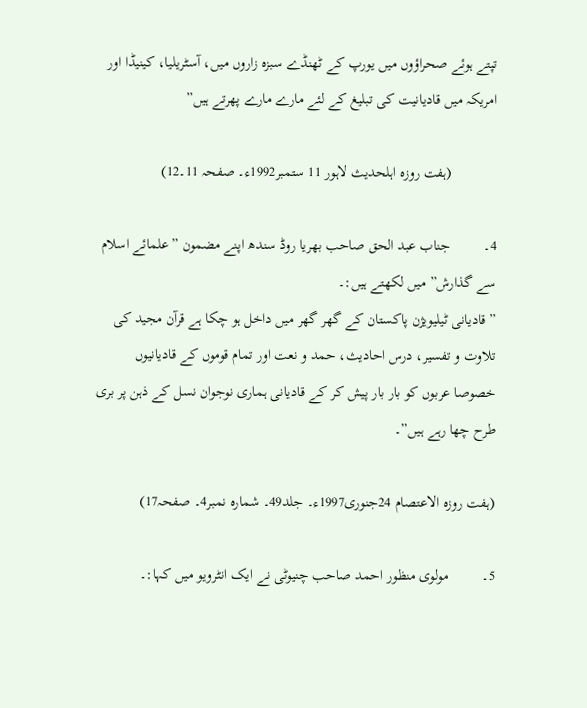تپتے ہوئے صحراؤوں میں یورپ کے ٹھنڈے سبزہ زاروں میں، آسٹریلیا، کینیڈا اور امریکہ میں قادیانیت کی تبلیغ کے لئے مارے مارے پھرتے ہیں”

            (ہفت روزہ اہلحدیث لاہور 11 ستمبر1992ء۔ صفحہ 11۔12)

4۔         جناب عبد الحق صاحب بھریا روڈ سندھ اپنے مضمون ”علمائے اسلام سے گذارش” میں لکھتے ہیں:۔
”قادیانی ٹیلیویژن پاکستان کے گھر گھر میں داخل ہو چکا ہے قرآن مجید کی تلاوت و تفسیر، درس احادیث، حمد و نعت اور تمام قوموں کے قادیانیوں خصوصا عربوں کو بار بار پیش کر کے قادیانی ہماری نوجوان نسل کے ذہن پر بری طرح چھا رہے ہیں”۔

(ہفت روزہ الاعتصام 24جنوری1997ء۔ جلد49۔ شمارہ نمبر4۔ صفحہ17)

5۔         مولوی منظور احمد صاحب چنیوٹی نے ایک انٹرویو میں کہا:۔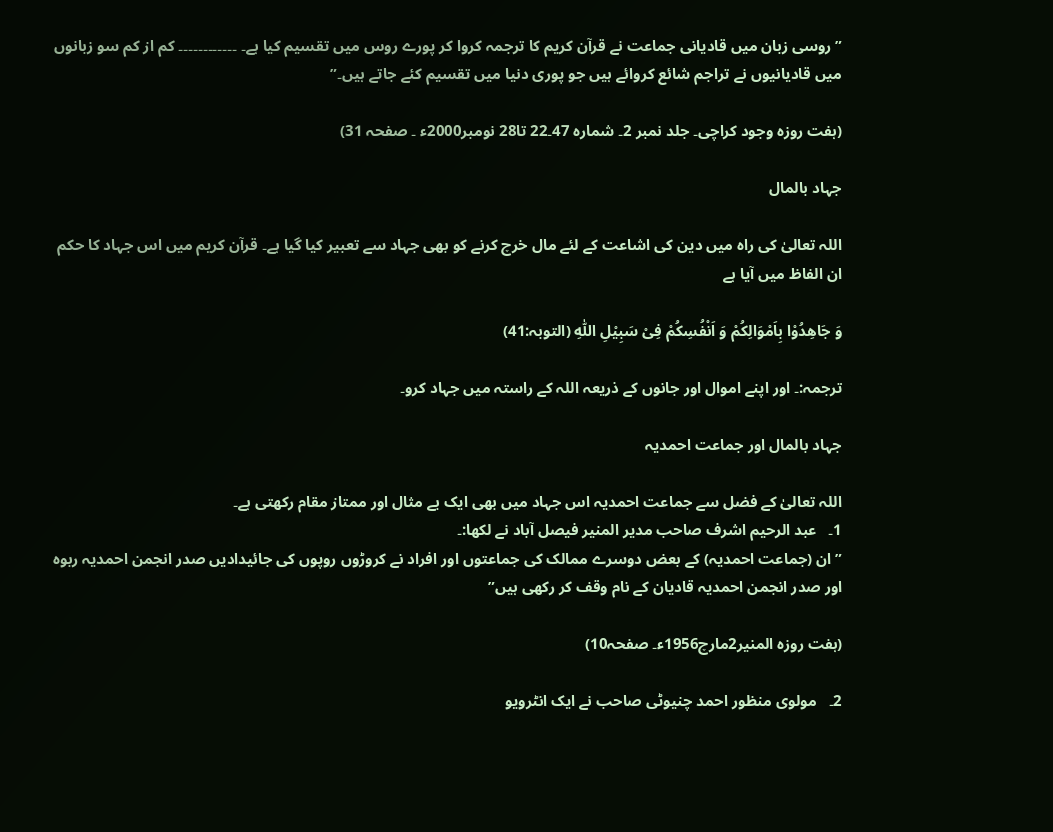”روسی زبان میں قادیانی جماعت نے قرآن کریم کا ترجمہ کروا کر پورے روس میں تقسیم کیا ہے۔ ۔۔۔۔۔۔۔۔۔۔۔۔ کم از کم سو زبانوں میں قادیانیوں نے تراجم شائع کروائے ہیں جو پوری دنیا میں تقسیم کئے جاتے ہیں۔”

(ہفت روزہ وجود کراچی۔ جلد نمبر 2۔ شمارہ 47۔22 تا28 نومبر2000ء ۔ صفحہ 31)

جہاد بالمال

اللہ تعالیٰ کی راہ میں دین کی اشاعت کے لئے مال خرچ کرنے کو بھی جہاد سے تعبیر کیا گیا ہے۔ قرآن کریم میں اس جہاد کا حکم ان الفاظ میں آیا ہے

وَ جَاھِدُوْا بِاَمْوَالِکُمْ وَ اَنْفُسِکُمْ فِیْ سَبِیْلِ اللّٰہِ (التوبہ:41)

ترجمہ:۔ اور اپنے اموال اور جانوں کے ذریعہ اللہ کے راستہ میں جہاد کرو۔

جہاد بالمال اور جماعت احمدیہ

اللہ تعالیٰ کے فضل سے جماعت احمدیہ اس جہاد میں بھی ایک بے مثال اور ممتاز مقام رکھتی ہے۔
1۔   عبد الرحیم اشرف صاحب مدیر المنیر فیصل آباد نے لکھا:۔
”ان (جماعت احمدیہ) کے بعض دوسرے ممالک کی جماعتوں اور افراد نے کروڑوں روپوں کی جائیدادیں صدر انجمن احمدیہ ربوہ اور صدر انجمن احمدیہ قادیان کے نام وقف کر رکھی ہیں”

(ہفت روزہ المنیر2مارچ1956ء۔ صفحہ10)

2۔   مولوی منظور احمد چنیوٹی صاحب نے ایک انٹرویو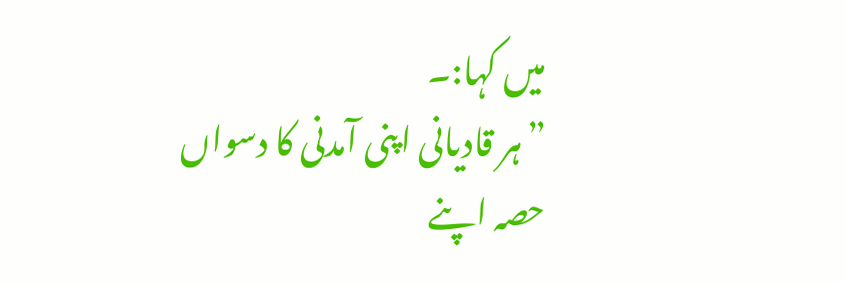میں کہا:۔
”ہر قادیانی اپنی آمدنی کا دسواں حصہ اپنے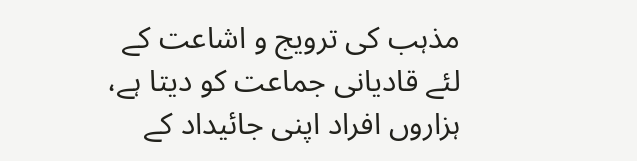مذہب کی ترویج و اشاعت کے لئے قادیانی جماعت کو دیتا ہے، ہزاروں افراد اپنی جائیداد کے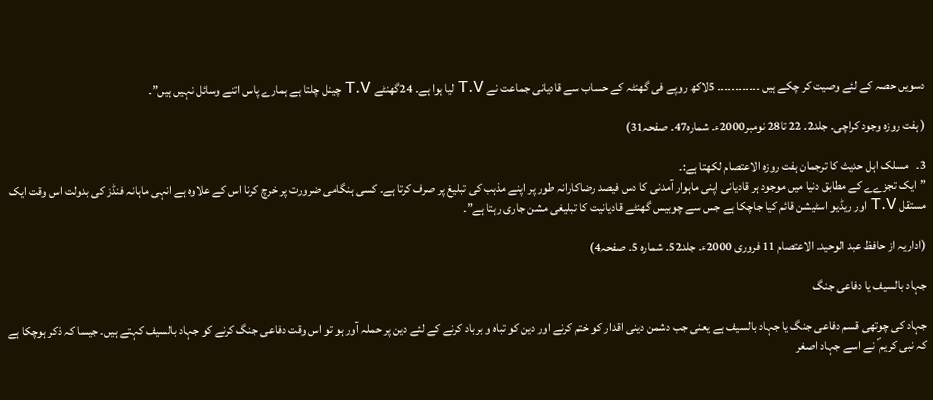دسویں حصہ کے لئے وصیت کر چکے ہیں ۔۔۔۔۔۔۔۔۔۔۔۔ 5لاکھ روپے فی گھنٹہ کے حساب سے قادیانی جماعت نے T.V لیا ہوا ہے۔ 24گھنٹے T.V چینل چلتا ہے ہمارے پاس اتنے وسائل نہیں ہیں”۔

( ہفت روزہ وجود کراچی۔ جلد2۔ 22 تا28 نومبر2000ء۔ شمارہ47۔ صفحہ31)

3۔   مسلک اہل حدیث کا ترجمان ہفت روزہ الاعتصام لکھتا ہے:۔
”ایک تجزےے کے مطابق دنیا میں موجود ہر قادیانی اپنی ماہوار آمدنی کا دس فیصد رضاکارانہ طور پر اپنے مذہب کی تبلیغ پر صرف کرتا ہے۔ کسی ہنگامی ضرورت پر خرچ کرنا اس کے علاوہ ہے انہی ماہانہ فنڈز کی بدولت اس وقت ایک مستقل T.V اور ریڈیو اسٹیشن قائم کیا جاچکا ہے جس سے چوبیس گھنٹے قادیانیت کا تبلیغی مشن جاری رہتا ہے”۔

(اداریہ از حافظ عبد الوحید۔ الاعتصام 11 فروری 2000ء۔ جلد52۔ شمارہ 5۔ صفحہ4)

جہاد بالسیف یا دفاعی جنگ

جہاد کی چوتھی قسم دفاعی جنگ یا جہاد بالسیف ہے یعنی جب دشمن دینی اقدار کو ختم کرنے اور دین کو تباہ و برباد کرنے کے لئے دین پر حملہ آور ہو تو اس وقت دفاعی جنگ کرنے کو جہاد بالسیف کہتے ہیں۔ جیسا کہ ذکر ہوچکا ہے کہ نبی کریم ؐ نے اسے جہاد اصغر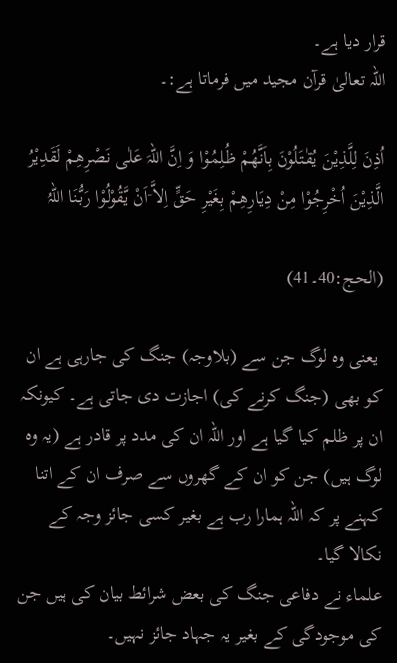قرار دیا ہے۔
اللہ تعالیٰ قرآن مجید میں فرماتا ہے:۔

اُذِنَ لِلَّذِیْنَ یُقٰـتَلُوْنَ بِاَنَّھُمْ ظُلِمُوْا وَ اِنَّ اللہَ عَلٰی نَصْرِھِمْ لَقَدِیْرُ الَّذِیْنَ اُخْرِجُوْا مِنْ دِیَارِھِمْ بِغَیْرِ حَقٍّ اِلاَّ ۤاَنْ یَّقُوْلُوْا رَبُّنَا اللہُ

(الحج:40۔41)

 یعنی وہ لوگ جن سے (بلاوجہ) جنگ کی جارہی ہے ان کو بھی (جنگ کرنے کی) اجازت دی جاتی ہے۔ کیونکہ ان پر ظلم کیا گیا ہے اور اللہ ان کی مدد پر قادر ہے (یہ وہ لوگ ہیں) جن کو ان کے گھروں سے صرف ان کے اتنا کہنے پر کہ اللہ ہمارا رب ہے بغیر کسی جائز وجہ کے نکالا گیا۔
علماء نے دفاعی جنگ کی بعض شرائط بیان کی ہیں جن کی موجودگی کے بغیر یہ جہاد جائز نہیں۔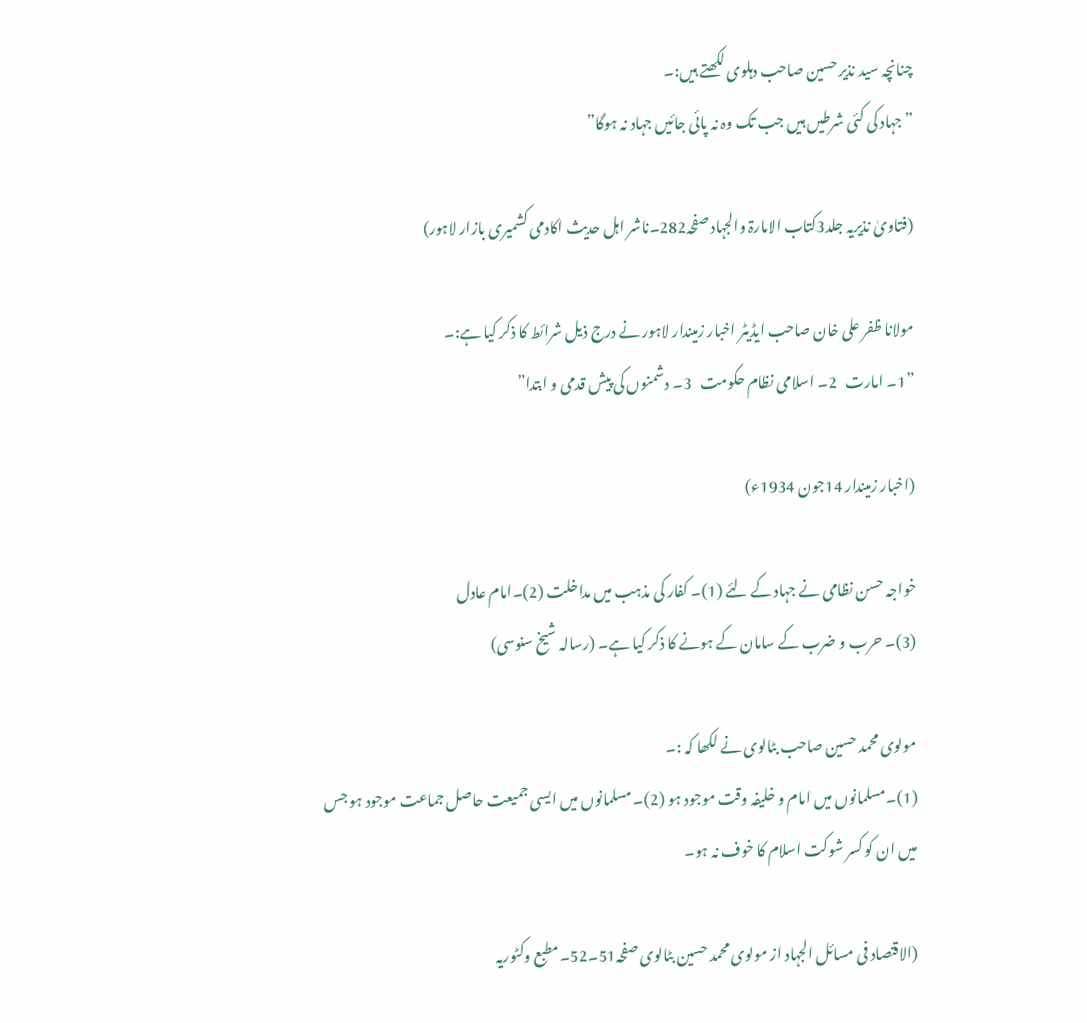چنانچہ سید نذیر حسین صاحب دہلوی لکھتے ہیں:۔
”جہاد کی کئی شرطیں ہیں جب تک وہ نہ پائی جائیں جہاد نہ ہوگا”

(فتاویٰ نذیریہ جلد3کتاب الامارۃ والجہاد صفحہ282۔ناشر اہل حدیث اکادمی کشمیری بازار لاہور)

مولانا ظفر علی خان صاحب ایڈیٹر اخبار زمیندار لاہور نے درج ذیل شرائط کا ذکر کیا ہے:۔
”1۔ امارت   2۔ اسلامی نظام حکومت   3۔ دشمنوں کی پیش قدمی و ابتدا”

(اخبار زمیندار 14جون 1934ء)

خواجہ حسن نظامی نے جہاد کے لئے (1)۔ کفار کی مذہب میں مداخلت (2)۔امام عادل
(3)۔ حرب و ضرب کے سامان کے ہونے کا ذکر کیا ہے۔ (رسالہ شیخ سنوسی)

مولوی محمد حسین صاحب بٹالوی نے لکھا کہ :۔
(1)۔مسلمانوں میں امام و خلیفہ وقت موجود ہو (2)۔ مسلمانوں میں ایسی جمیعت حاصل جماعت موجود ہو جس میں ان کو کسر شوکت اسلام کا خوف نہ ہو۔

(الاقتصاد فی مسائل الجہاد از مولوی محمد حسین بٹالوی صفحہ51۔52۔مطبع وکٹوریہ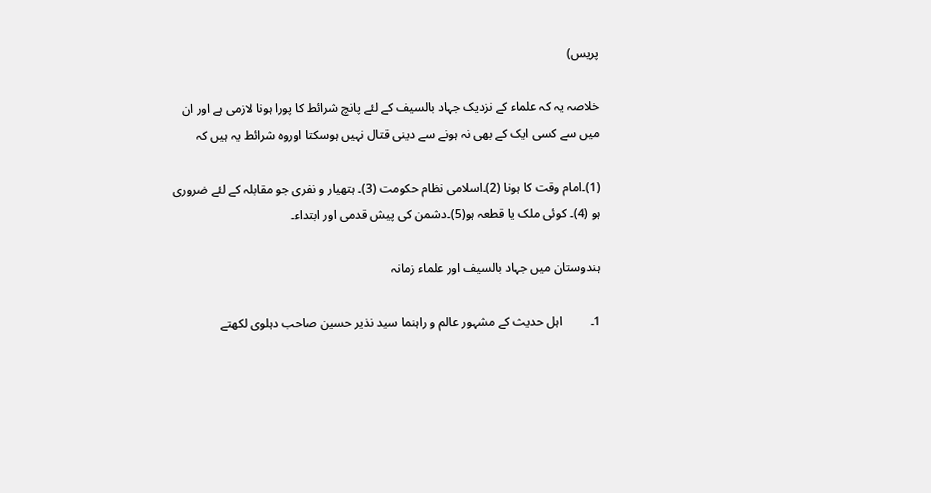پریس)

خلاصہ یہ کہ علماء کے نزدیک جہاد بالسیف کے لئے پانچ شرائط کا پورا ہونا لازمی ہے اور ان میں سے کسی ایک کے بھی نہ ہونے سے دینی قتال نہیں ہوسکتا اوروہ شرائط یہ ہیں کہ

(1)۔امام وقت کا ہونا (2)۔اسلامی نظام حکومت (3)۔ ہتھیار و نفری جو مقابلہ کے لئے ضروری ہو (4)۔ کوئی ملک یا قطعہ ہو(5)۔دشمن کی پیش قدمی اور ابتداء۔

ہندوستان میں جہاد بالسیف اور علماء زمانہ

1۔         اہل حدیث کے مشہور عالم و راہنما سید نذیر حسین صاحب دہلوی لکھتے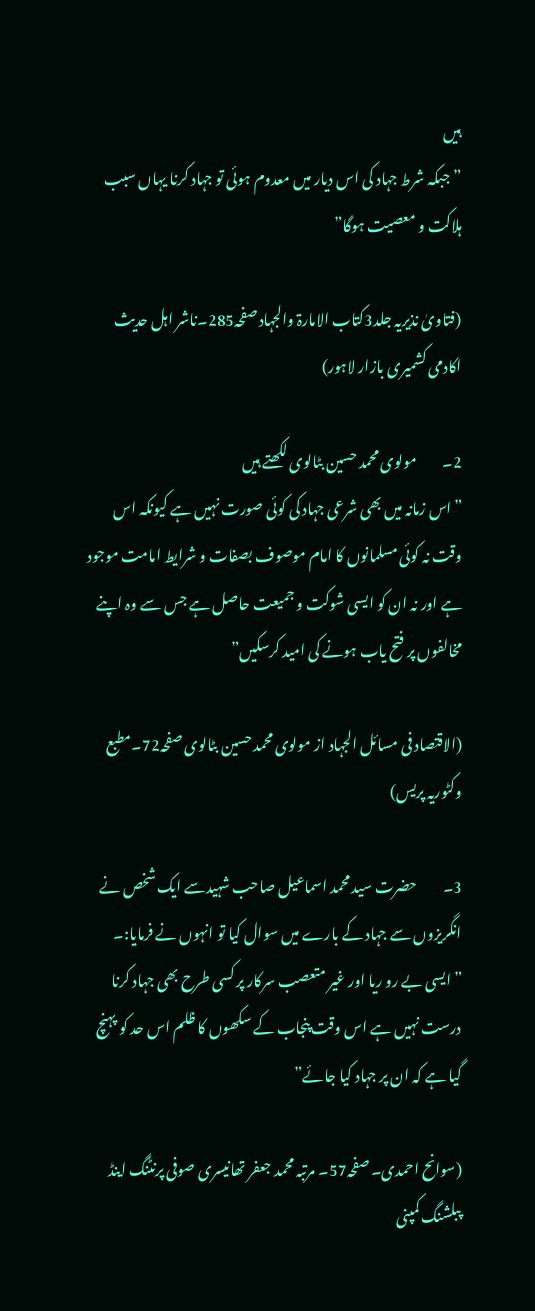ہیں
”جبکہ شرط جہاد کی اس دیار میں معدوم ہوئی تو جہاد کرنا یہاں سبب ہلاکت و معصیت ہوگا”

(فتاویٰ نذیریہ جلد3کتاب الامارۃ والجہاد صفحہ285۔ناشر اہل حدیث اکادمی کشمیری بازار لاہور)

2۔         مولوی محمد حسین بٹالوی لکھتے ہیں
”اس زمانہ میں بھی شرعی جہاد کی کوئی صورت نہیں ہے کیونکہ اس وقت نہ کوئی مسلمانوں کا امام موصوف بصفات و شرایط امامت موجود ہے اور نہ ان کو ایسی شوکت و جمیعت حاصل ہے جس سے وہ اپنے مخالفوں پر فتح یاب ہونے کی امید کرسکیں”

(الاقتصاد فی مسائل الجہاد از مولوی محمد حسین بٹالوی صفحہ72۔مطبع وکٹوریہ پریس)

3۔         حضرت سید محمد اسماعیل صاحب شہیدسے ایک شخص نے انگریزوں سے جہاد کے بارے میں سوال کیا تو انہوں نے فرمایا:۔
”ایسی بے رو ریا اور غیر متعصب سرکار پر کسی طرح بھی جہاد کرنا درست نہیں ہے اس وقت پنجاب کے سکھوں کا ظلم اس حد کو پہنچ گیا ہے کہ ان پر جہاد کیا جائے”

(سوانح احمدی۔ صفحہ57۔ مرتبہ محمد جعفر تھانیسری صوفی پرنٹنگ اینڈ پبلشنگ کمپنی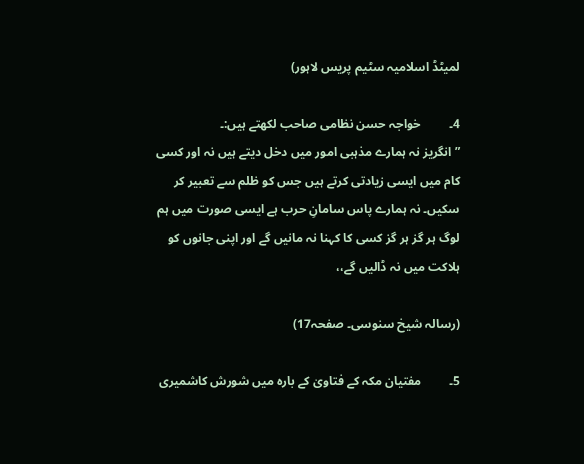لمیٹڈ اسلامیہ سٹیم پریس لاہور)

4۔         خواجہ حسن نظامی صاحب لکھتے ہیں:۔
”انگریز نہ ہمارے مذہبی امور میں دخل دیتے ہیں نہ اور کسی کام میں ایسی زیادتی کرتے ہیں جس کو ظلم سے تعبیر کر سکیں۔ نہ ہمارے پاس سامانِ حرب ہے ایسی صورت میں ہم لوگ ہر گز ہر گز کسی کا کہنا نہ مانیں گے اور اپنی جانوں کو ہلاکت میں نہ ڈالیں گے،،

(رسالہ شیخ سنوسی۔ صفحہ17)

5۔         مفتیان مکہ کے فتاویٰ کے بارہ میں شورش کاشمیری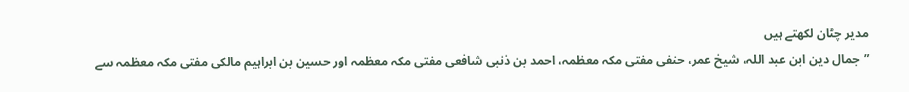مدیر چٹان لکھتے ہیں
”جمال دین ابن عبد اللہ، شیخ عمر، حنفی مفتی مکہ معظمہ، احمد بن ذنبی شافعی مفتی مکہ معظمہ اور حسین بن ابراہیم مالکی مفتی مکہ معظمہ سے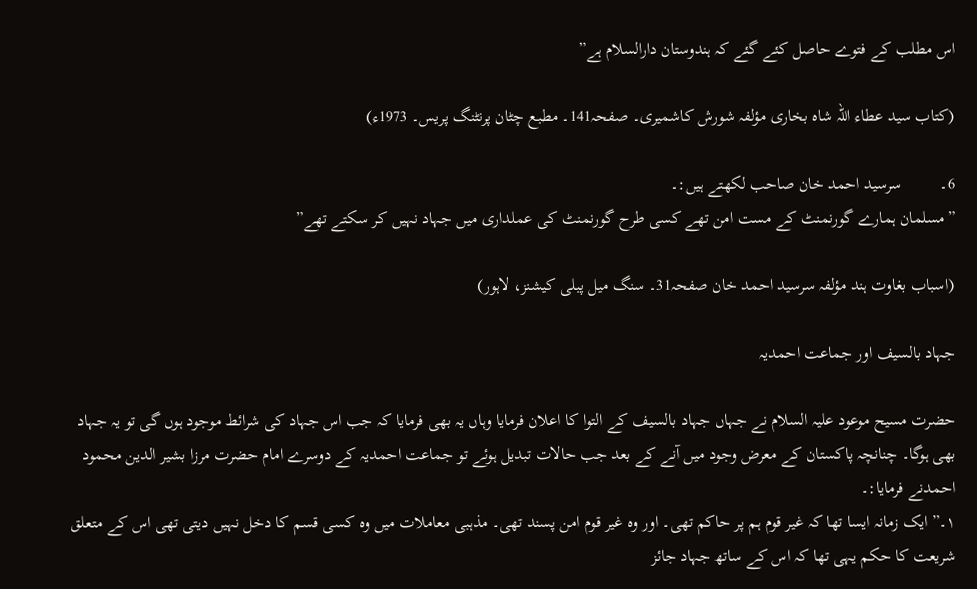اس مطلب کے فتوے حاصل کئے گئے کہ ہندوستان دارالسلام ہے”

(کتاب سید عطاء اللہ شاہ بخاری مؤلفہ شورش کاشمیری۔ صفحہ141۔ مطبع چٹان پرنٹنگ پریس۔ 1973ء)

6۔         سرسید احمد خان صاحب لکھتے ہیں:۔
”مسلمان ہمارے گورنمنٹ کے مست امن تھے کسی طرح گورنمنٹ کی عملداری میں جہاد نہیں کر سکتے تھے”

(اسباب بغاوت ہند مؤلفہ سرسید احمد خان صفحہ31۔ سنگ میل پبلی کیشنز، لاہور)

جہاد بالسیف اور جماعت احمدیہ

حضرت مسیح موعود علیہ السلام نے جہاں جہاد بالسیف کے التوا کا اعلان فرمایا وہاں یہ بھی فرمایا کہ جب اس جہاد کی شرائط موجود ہوں گی تو یہ جہاد بھی ہوگا۔ چنانچہ پاکستان کے معرض وجود میں آنے کے بعد جب حالات تبدیل ہوئے تو جماعت احمدیہ کے دوسرے امام حضرت مرزا بشیر الدین محمود احمدنے فرمایا:۔
١۔”ایک زمانہ ایسا تھا کہ غیر قوم ہم پر حاکم تھی۔ اور وہ غیر قوم امن پسند تھی۔ مذہبی معاملات میں وہ کسی قسم کا دخل نہیں دیتی تھی اس کے متعلق شریعت کا حکم یہی تھا کہ اس کے ساتھ جہاد جائز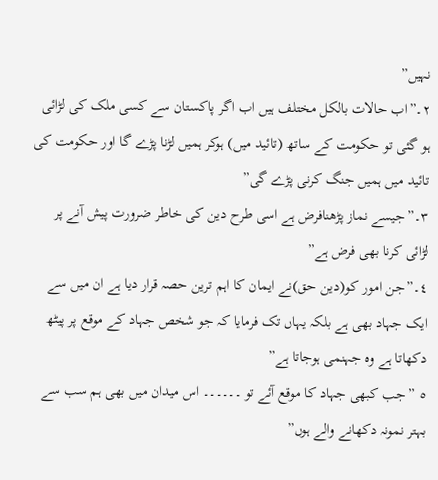نہیں”
٢۔”اب حالات بالکل مختلف ہیں اب اگر پاکستان سے کسی ملک کی لڑائی ہو گئی تو حکومت کے ساتھ (تائید میں) ہوکر ہمیں لڑنا پڑے گا اور حکومت کی تائید میں ہمیں جنگ کرنی پڑے گی”
٣۔”جیسے نماز پڑھنافرض ہے اسی طرح دین کی خاطر ضرورت پیش آنے پر لڑائی کرنا بھی فرض ہے”
٤۔”جن امور کو(دین حق)نے ایمان کا اہم ترین حصہ قرار دیا ہے ان میں سے ایک جہاد بھی ہے بلکہ یہاں تک فرمایا کہ جو شخص جہاد کے موقع پر پیٹھ دکھاتا ہے وہ جہنمی ہوجاتا ہے”
٥ ”جب کبھی جہاد کا موقع آئے تو ۔۔۔۔۔۔ اس میدان میں بھی ہم سب سے بہتر نمونہ دکھانے والے ہوں”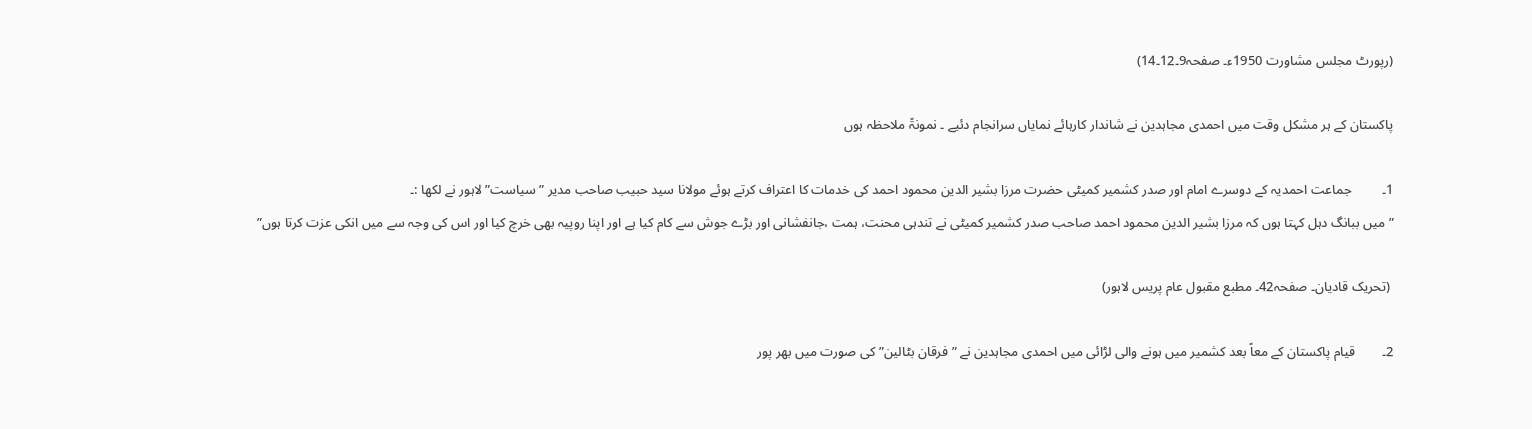(رپورٹ مجلس مشاورت 1950ء۔ صفحہ9۔12۔14)

پاکستان کے ہر مشکل وقت میں احمدی مجاہدین نے شاندار کارہائے نمایاں سرانجام دئیے ۔ نمونۃً ملاحظہ ہوں

1۔         جماعت احمدیہ کے دوسرے امام اور صدر کشمیر کمیٹی حضرت مرزا بشیر الدین محمود احمد کی خدمات کا اعتراف کرتے ہوئے مولانا سید حبیب صاحب مدیر ”سیاست” لاہور نے لکھا :۔
”میں ببانگ دہل کہتا ہوں کہ مرزا بشیر الدین محمود احمد صاحب صدر کشمیر کمیٹی نے تندہی محنت، ہمت ،جانفشانی اور بڑے جوش سے کام کیا ہے اور اپنا روپیہ بھی خرچ کیا اور اس کی وجہ سے میں انکی عزت کرتا ہوں”

 (تحریک قادیان۔ صفحہ42۔ مطبع مقبول عام پریس لاہور)

2۔        قیام پاکستان کے معاً بعد کشمیر میں ہونے والی لڑائی میں احمدی مجاہدین نے ”فرقان بٹالین” کی صورت میں بھر پور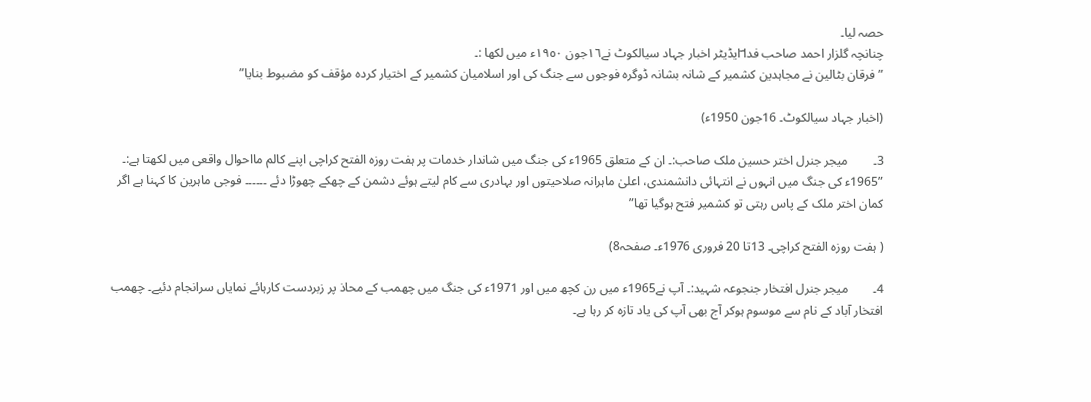حصہ لیا۔
چنانچہ گلزار احمد صاحب فدا ؔایڈیٹر اخبار جہاد سیالکوٹ نے١٦جون ١٩٥٠ء میں لکھا :۔
”فرقان بٹالین نے مجاہدین کشمیر کے شانہ بشانہ ڈوگرہ فوجوں سے جنگ کی اور اسلامیان کشمیر کے اختیار کردہ مؤقف کو مضبوط بنایا”

(اخبار جہاد سیالکوٹ۔ 16جون 1950ء)

3۔        میجر جنرل اختر حسین ملک صاحب:۔ ان کے متعلق 1965ء کی جنگ میں شاندار خدمات پر ہفت روزہ الفتح کراچی اپنے کالم مااحوال واقعی میں لکھتا ہے:۔
”1965ء کی جنگ میں انہوں نے انتہائی دانشمندی، اعلیٰ ماہرانہ صلاحیتوں اور بہادری سے کام لیتے ہوئے دشمن کے چھکے چھوڑا دئے ۔۔۔۔۔۔ فوجی ماہرین کا کہنا ہے اگر کمان اختر ملک کے پاس رہتی تو کشمیر فتح ہوگیا تھا”

( ہفت روزہ الفتح کراچی۔ 13تا 20 فروری 1976ء۔ صفحہ8)

4۔        میجر جنرل افتخار جنجوعہ شہید:۔ آپ نے1965ء میں رن کچھ میں اور 1971ء کی جنگ میں چھمب کے محاذ پر زبردست کارہائے نمایاں سرانجام دئیے۔ چھمب افتخار آباد کے نام سے موسوم ہوکر آج بھی آپ کی یاد تازہ کر رہا ہے۔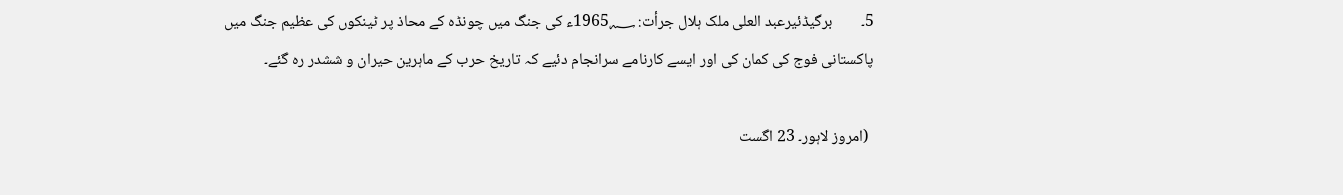5۔        برگیڈئیرعبد العلی ملک ہلال جرأت: 1965؁ء کی جنگ میں چونڈہ کے محاذ پر ٹینکوں کی عظیم جنگ میں پاکستانی فوج کی کمان کی اور ایسے کارنامے سرانجام دئیے کہ تاریخ حرب کے ماہرین حیران و ششدر رہ گئے۔

 (امروز لاہور۔ 23 اگست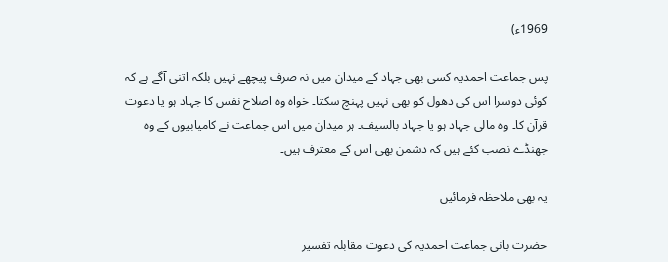1969ء)

پس جماعت احمدیہ کسی بھی جہاد کے میدان میں نہ صرف پیچھے نہیں بلکہ اتنی آگے ہے کہ کوئی دوسرا اس کی دھول کو بھی نہیں پہنچ سکتا۔ خواہ وہ اصلاح نفس کا جہاد ہو یا دعوت قرآن کا۔ وہ مالی جہاد ہو یا جہاد بالسیف۔ ہر میدان میں اس جماعت نے کامیابیوں کے وہ جھنڈے نصب کئے ہیں کہ دشمن بھی اس کے معترف ہیں۔

یہ بھی ملاحظہ فرمائیں

حضرت بانی جماعت احمدیہ کی دعوت مقابلہ تفسیر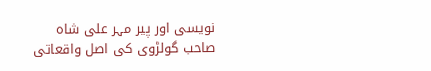نویسی اور پیر مہر علی شاہ صاحب گولڑوی کی اصل واقعاتی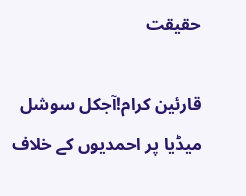حقیقت

قارئین کرام!آجکل سوشل میڈیا پر احمدیوں کے خلاف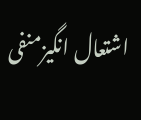اشتعال انگیزمنفی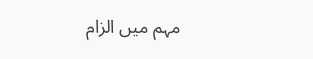مہم میں الزام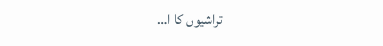تراشیوں کا ا…